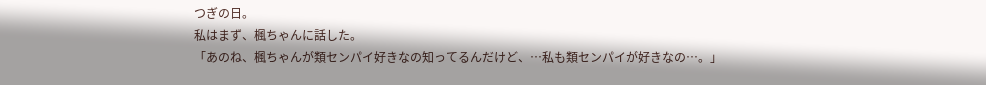つぎの日。
私はまず、楓ちゃんに話した。
「あのね、楓ちゃんが類センパイ好きなの知ってるんだけど、…私も類センパイが好きなの…。」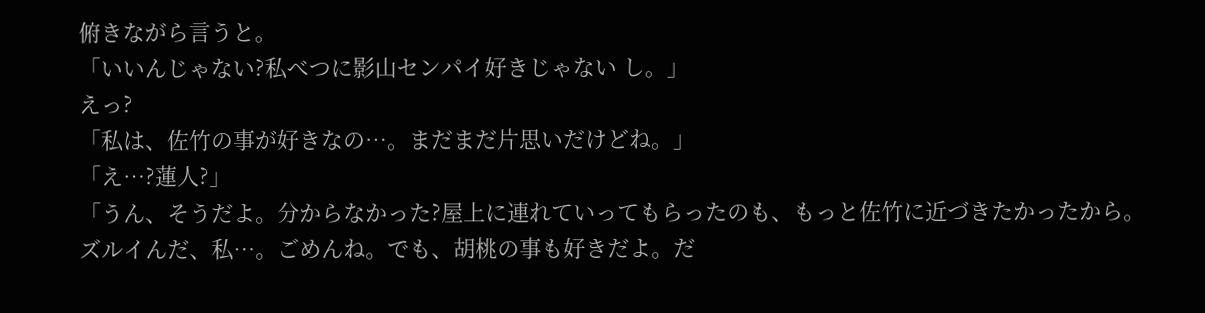俯きながら言うと。
「いいんじゃない?私べつに影山センパイ好きじゃない し。」
えっ?
「私は、佐竹の事が好きなの…。まだまだ片思いだけどね。」
「え…?蓮人?」
「うん、そうだよ。分からなかった?屋上に連れていってもらったのも、もっと佐竹に近づきたかったから。ズルイんだ、私…。ごめんね。でも、胡桃の事も好きだよ。だ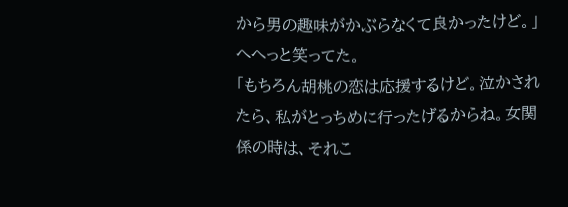から男の趣味がかぶらなくて良かったけど。」
へへっと笑ってた。
「もちろん胡桃の恋は応援するけど。泣かされたら、私がとっちめに行ったげるからね。女関係の時は、それこ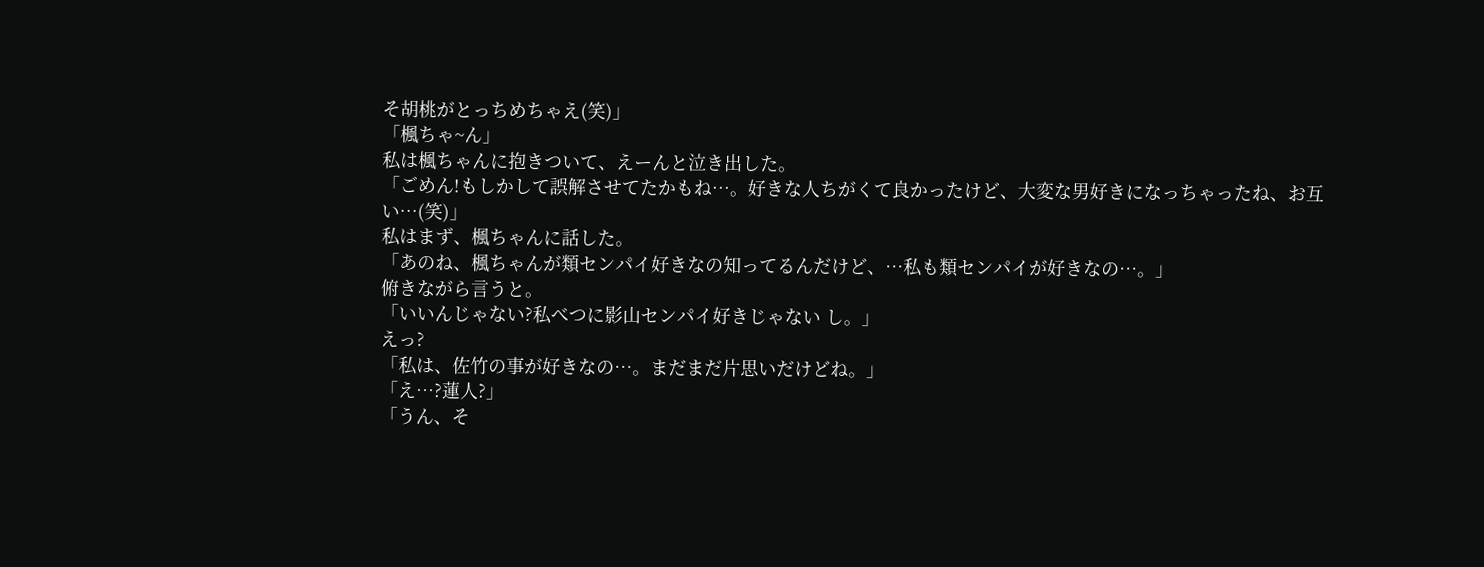そ胡桃がとっちめちゃえ(笑)」
「楓ちゃ~ん」
私は楓ちゃんに抱きついて、えーんと泣き出した。
「ごめん!もしかして誤解させてたかもね…。好きな人ちがくて良かったけど、大変な男好きになっちゃったね、お互い…(笑)」
私はまず、楓ちゃんに話した。
「あのね、楓ちゃんが類センパイ好きなの知ってるんだけど、…私も類センパイが好きなの…。」
俯きながら言うと。
「いいんじゃない?私べつに影山センパイ好きじゃない し。」
えっ?
「私は、佐竹の事が好きなの…。まだまだ片思いだけどね。」
「え…?蓮人?」
「うん、そ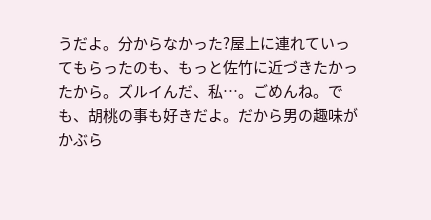うだよ。分からなかった?屋上に連れていってもらったのも、もっと佐竹に近づきたかったから。ズルイんだ、私…。ごめんね。でも、胡桃の事も好きだよ。だから男の趣味がかぶら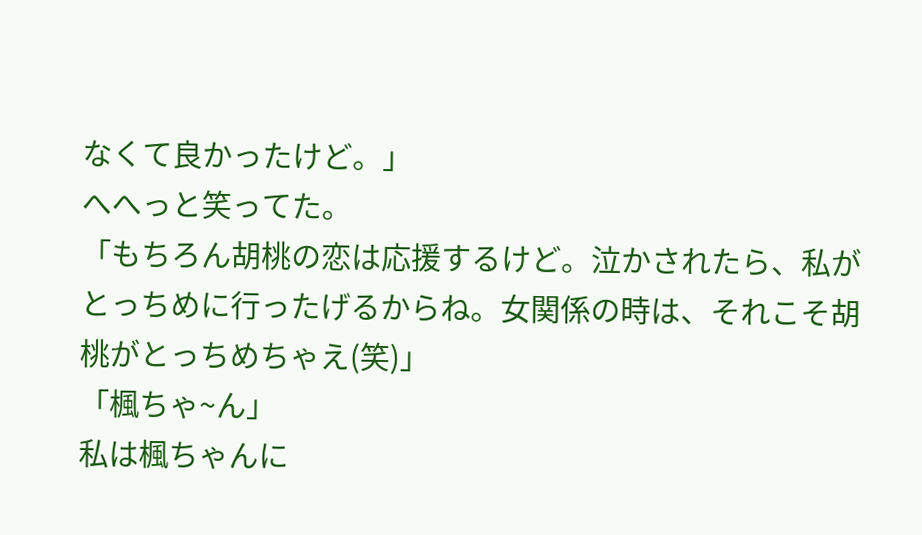なくて良かったけど。」
へへっと笑ってた。
「もちろん胡桃の恋は応援するけど。泣かされたら、私がとっちめに行ったげるからね。女関係の時は、それこそ胡桃がとっちめちゃえ(笑)」
「楓ちゃ~ん」
私は楓ちゃんに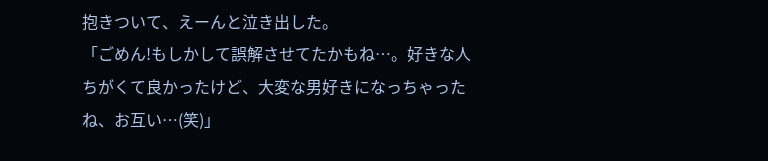抱きついて、えーんと泣き出した。
「ごめん!もしかして誤解させてたかもね…。好きな人ちがくて良かったけど、大変な男好きになっちゃったね、お互い…(笑)」